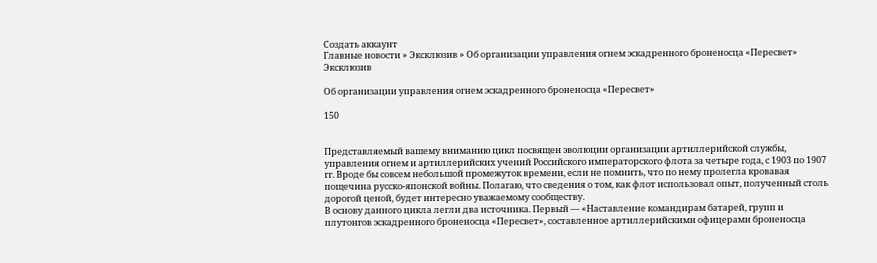Создать аккаунт
Главные новости » Эксклюзив » Об организации управления огнем эскадренного броненосца «Пересвет»
Эксклюзив

Об организации управления огнем эскадренного броненосца «Пересвет»

150


Представляемый вашему вниманию цикл посвящен эволюции организации артиллерийской службы, управления огнем и артиллерийских учений Российского императорского флота за четыре года, с 1903 по 1907 гг. Вроде бы совсем небольшой промежуток времени, если не помнить, что по нему пролегла кровавая пощечина русско-японской войны. Полагаю, что сведения о том, как флот использовал опыт, полученный столь дорогой ценой, будет интересно уважаемому сообществу.
В основу данного цикла легли два источника. Первый — «Наставление командирам батарей, групп и плутонгов эскадренного броненосца «Пересвет», составленное артиллерийскими офицерами броненосца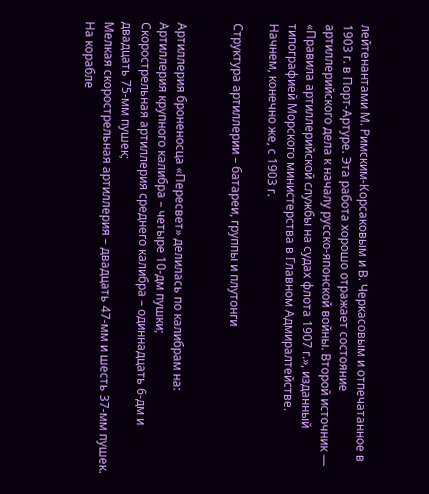лейтенантами М. Римским-Корсаковым и В. Черкасовым и отпечатанное в 1903 г. в Порт-Артуре. Эта работа хорошо отражает состояние артиллерийского дела к началу русско-японской войны. Второй источник — «Правила артиллерийской службы на судах флота 1907 г.», изданный типографией Морского министерства в Главном Адмиралтействе.
Начнем, конечно же, с 1903 г.

Структура артиллерии – батареи, группы и плутонги


Артиллерия броненосца «Пересвет» делилась по калибрам на:
Артиллерия крупного калибра – четыре 10-дм пушки;
Скорострельная артиллерия среднего калибра – одиннадцать 6-дм и двадцать 75-мм пушек;
Мелкая скорострельная артиллерия – двадцать 47-мм и шесть 37-мм пушек.
На корабле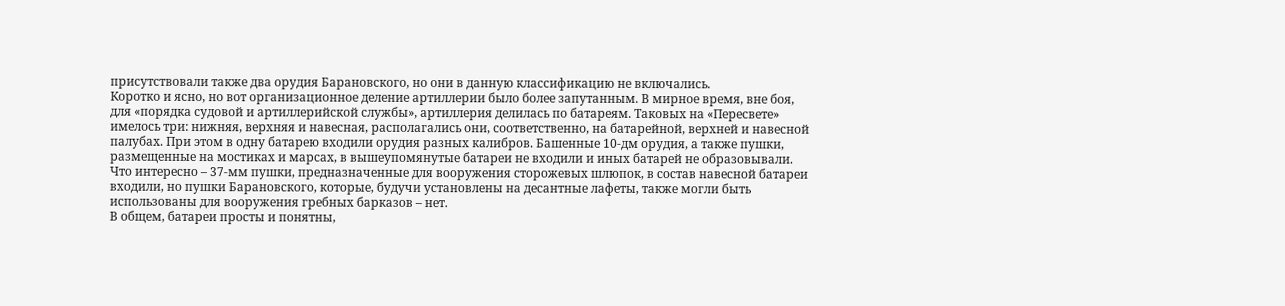присутствовали также два орудия Барановского, но они в данную классификацию не включались.
Коротко и ясно, но вот организационное деление артиллерии было более запутанным. В мирное время, вне боя, для «порядка судовой и артиллерийской службы», артиллерия делилась по батареям. Таковых на «Пересвете» имелось три: нижняя, верхняя и навесная, располагались они, соответственно, на батарейной, верхней и навесной палубах. При этом в одну батарею входили орудия разных калибров. Башенные 10-дм орудия, а также пушки, размещенные на мостиках и марсах, в вышеупомянутые батареи не входили и иных батарей не образовывали.
Что интересно – 37-мм пушки, предназначенные для вооружения сторожевых шлюпок, в состав навесной батареи входили, но пушки Барановского, которые, будучи установлены на десантные лафеты, также могли быть использованы для вооружения гребных барказов – нет.
В общем, батареи просты и понятны,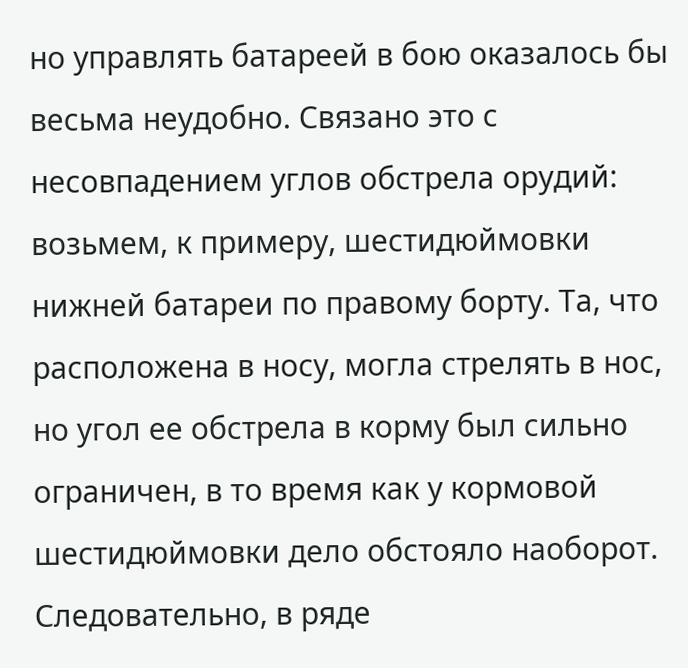но управлять батареей в бою оказалось бы весьма неудобно. Связано это с несовпадением углов обстрела орудий: возьмем, к примеру, шестидюймовки нижней батареи по правому борту. Та, что расположена в носу, могла стрелять в нос, но угол ее обстрела в корму был сильно ограничен, в то время как у кормовой шестидюймовки дело обстояло наоборот. Следовательно, в ряде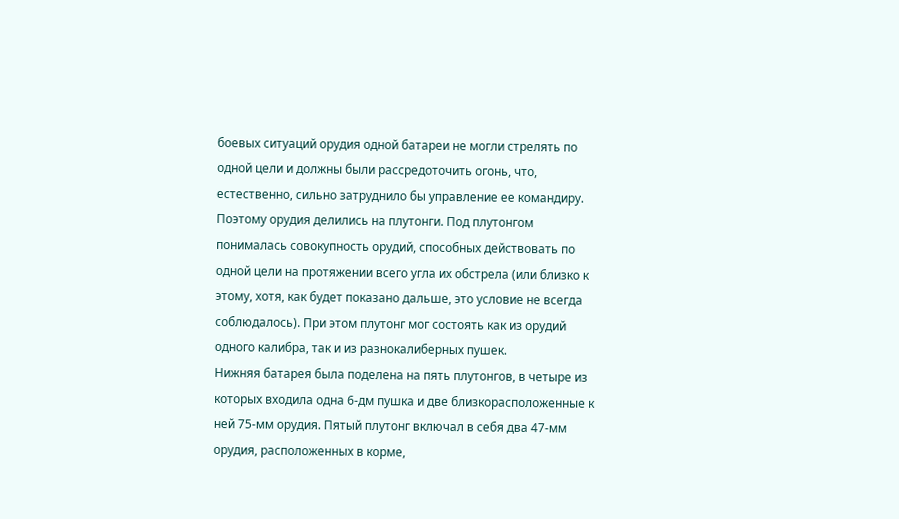боевых ситуаций орудия одной батареи не могли стрелять по одной цели и должны были рассредоточить огонь, что, естественно, сильно затруднило бы управление ее командиру.
Поэтому орудия делились на плутонги. Под плутонгом понималась совокупность орудий, способных действовать по одной цели на протяжении всего угла их обстрела (или близко к этому, хотя, как будет показано дальше, это условие не всегда соблюдалось). При этом плутонг мог состоять как из орудий одного калибра, так и из разнокалиберных пушек.
Нижняя батарея была поделена на пять плутонгов, в четыре из которых входила одна 6-дм пушка и две близкорасположенные к ней 75-мм орудия. Пятый плутонг включал в себя два 47-мм орудия, расположенных в корме,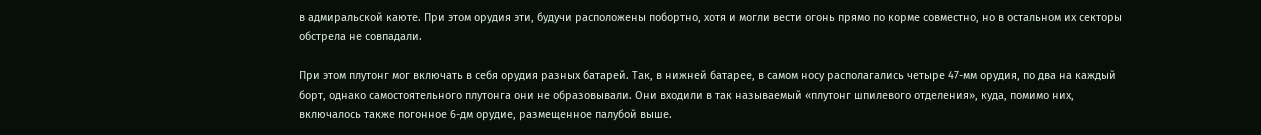в адмиральской каюте. При этом орудия эти, будучи расположены побортно, хотя и могли вести огонь прямо по корме совместно, но в остальном их секторы обстрела не совпадали.

При этом плутонг мог включать в себя орудия разных батарей. Так, в нижней батарее, в самом носу располагались четыре 47-мм орудия, по два на каждый борт, однако самостоятельного плутонга они не образовывали. Они входили в так называемый «плутонг шпилевого отделения», куда, помимо них, включалось также погонное 6-дм орудие, размещенное палубой выше.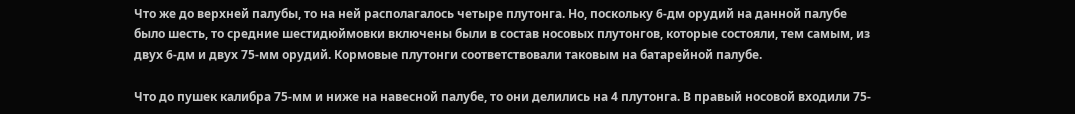Что же до верхней палубы, то на ней располагалось четыре плутонга. Но, поскольку 6-дм орудий на данной палубе было шесть, то средние шестидюймовки включены были в состав носовых плутонгов, которые состояли, тем самым, из двух 6-дм и двух 75-мм орудий. Кормовые плутонги соответствовали таковым на батарейной палубе.

Что до пушек калибра 75-мм и ниже на навесной палубе, то они делились на 4 плутонга. В правый носовой входили 75-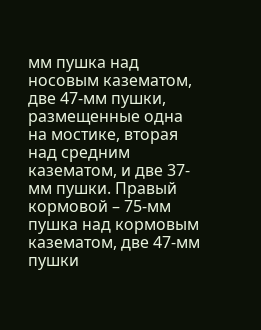мм пушка над носовым казематом, две 47-мм пушки, размещенные одна на мостике, вторая над средним казематом, и две 37-мм пушки. Правый кормовой – 75-мм пушка над кормовым казематом, две 47-мм пушки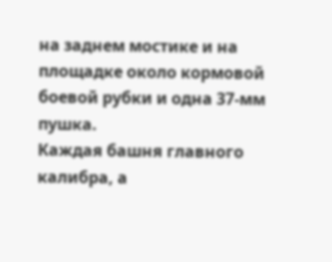на заднем мостике и на площадке около кормовой боевой рубки и одна 37-мм пушка.
Каждая башня главного калибра, а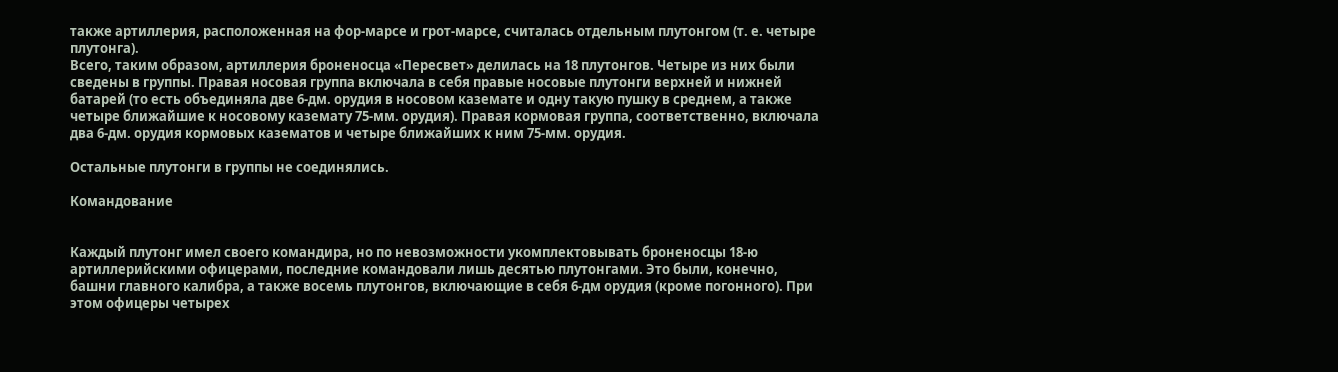также артиллерия, расположенная на фор-марсе и грот-марсе, считалась отдельным плутонгом (т. е. четыре плутонга).
Всего, таким образом, артиллерия броненосца «Пересвет» делилась на 18 плутонгов. Четыре из них были сведены в группы. Правая носовая группа включала в себя правые носовые плутонги верхней и нижней батарей (то есть объединяла две 6-дм. орудия в носовом каземате и одну такую пушку в среднем, а также четыре ближайшие к носовому каземату 75-мм. орудия). Правая кормовая группа, соответственно, включала два 6-дм. орудия кормовых казематов и четыре ближайших к ним 75-мм. орудия.

Остальные плутонги в группы не соединялись.

Командование


Каждый плутонг имел своего командира, но по невозможности укомплектовывать броненосцы 18-ю артиллерийскими офицерами, последние командовали лишь десятью плутонгами. Это были, конечно, башни главного калибра, а также восемь плутонгов, включающие в себя 6-дм орудия (кроме погонного). При этом офицеры четырех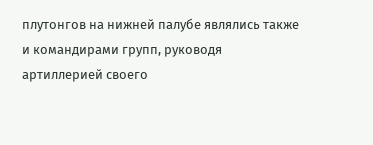плутонгов на нижней палубе являлись также и командирами групп, руководя артиллерией своего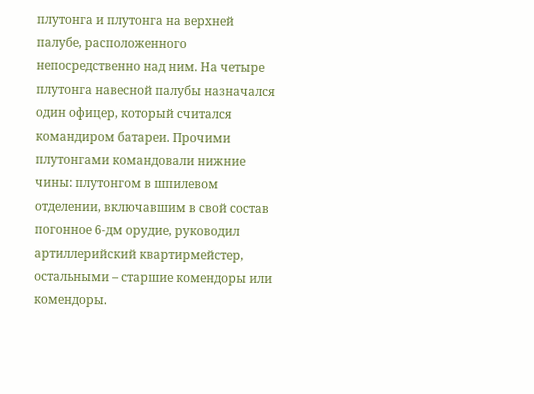плутонга и плутонга на верхней палубе, расположенного непосредственно над ним. На четыре плутонга навесной палубы назначался один офицер, который считался командиром батареи. Прочими плутонгами командовали нижние чины: плутонгом в шпилевом отделении, включавшим в свой состав погонное 6-дм орудие, руководил артиллерийский квартирмейстер, остальными – старшие комендоры или комендоры.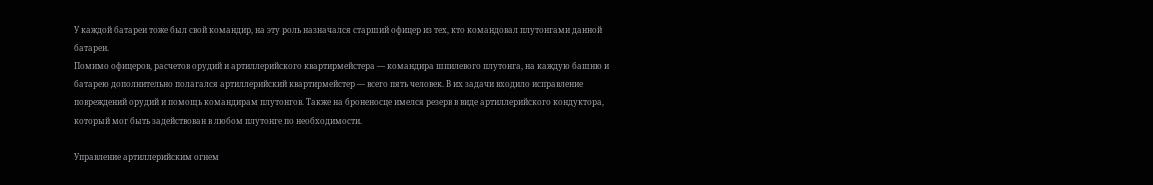У каждой батареи тоже был свой командир, на эту роль назначался старший офицер из тех, кто командовал плутонгами данной батареи.
Помимо офицеров, расчетов орудий и артиллерийского квартирмейстера — командира шпилевого плутонга, на каждую башню и батарею дополнительно полагался артиллерийский квартирмейстер — всего пять человек. В их задачи входило исправление повреждений орудий и помощь командирам плутонгов. Также на броненосце имелся резерв в виде артиллерийского кондуктора, который мог быть задействован в любом плутонге по необходимости.

Управление артиллерийским огнем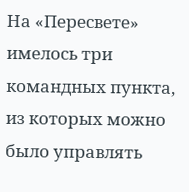На «Пересвете» имелось три командных пункта, из которых можно было управлять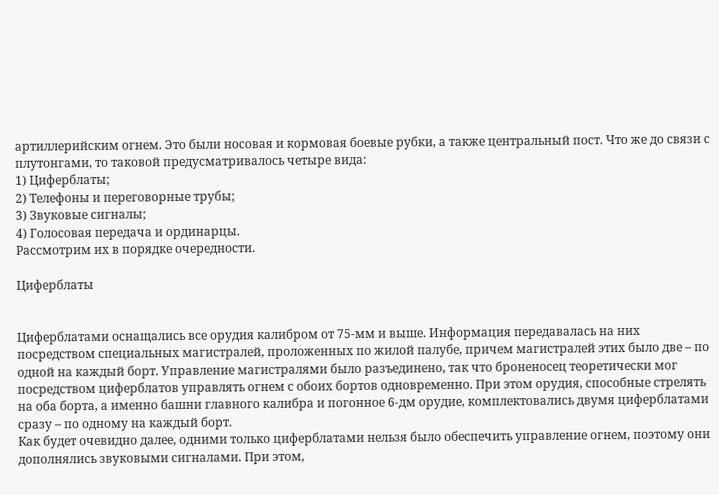артиллерийским огнем. Это были носовая и кормовая боевые рубки, а также центральный пост. Что же до связи с плутонгами, то таковой предусматривалось четыре вида:
1) Циферблаты;
2) Телефоны и переговорные трубы;
3) Звуковые сигналы;
4) Голосовая передача и ординарцы.
Рассмотрим их в порядке очередности.

Циферблаты


Циферблатами оснащались все орудия калибром от 75-мм и выше. Информация передавалась на них посредством специальных магистралей, проложенных по жилой палубе, причем магистралей этих было две – по одной на каждый борт. Управление магистралями было разъединено, так что броненосец теоретически мог посредством циферблатов управлять огнем с обоих бортов одновременно. При этом орудия, способные стрелять на оба борта, а именно башни главного калибра и погонное 6-дм орудие, комплектовались двумя циферблатами сразу – по одному на каждый борт.
Как будет очевидно далее, одними только циферблатами нельзя было обеспечить управление огнем, поэтому они дополнялись звуковыми сигналами. При этом,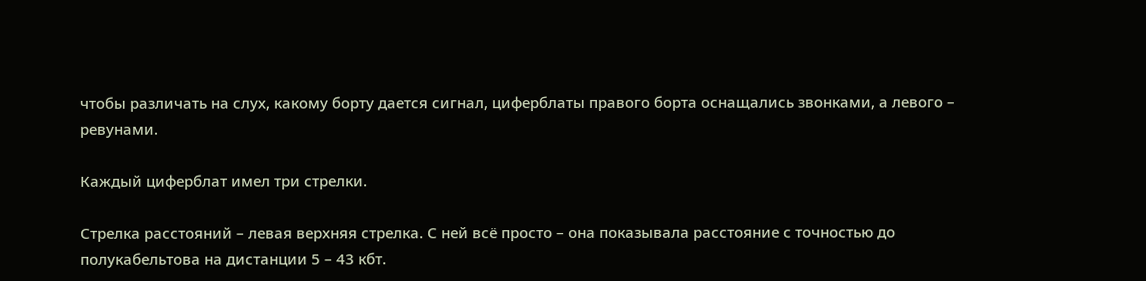чтобы различать на слух, какому борту дается сигнал, циферблаты правого борта оснащались звонками, а левого – ревунами.

Каждый циферблат имел три стрелки.

Стрелка расстояний – левая верхняя стрелка. С ней всё просто – она показывала расстояние с точностью до полукабельтова на дистанции 5 – 43 кбт.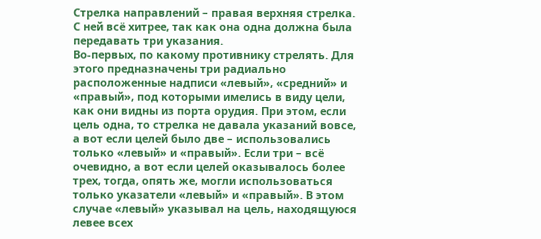Стрелка направлений – правая верхняя стрелка. С ней всё хитрее, так как она одна должна была передавать три указания.
Во-первых, по какому противнику стрелять. Для этого предназначены три радиально расположенные надписи «левый», «средний» и «правый», под которыми имелись в виду цели, как они видны из порта орудия. При этом, если цель одна, то стрелка не давала указаний вовсе, а вот если целей было две – использовались только «левый» и «правый». Если три – всё очевидно, а вот если целей оказывалось более трех, тогда, опять же, могли использоваться только указатели «левый» и «правый». В этом случае «левый» указывал на цель, находящуюся левее всех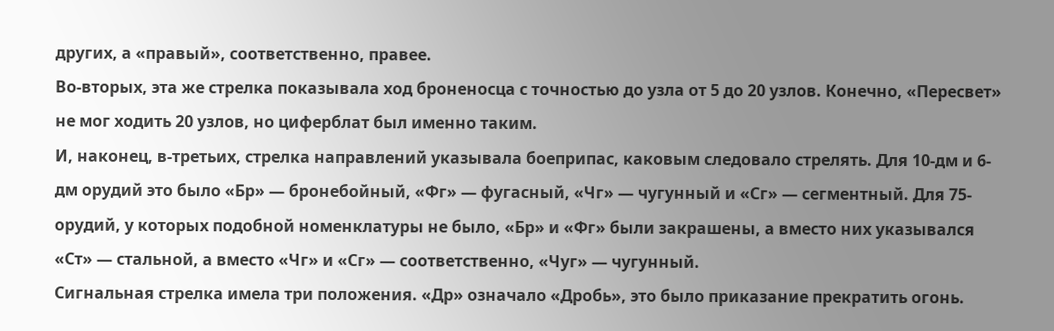других, а «правый», соответственно, правее.
Во-вторых, эта же стрелка показывала ход броненосца с точностью до узла от 5 до 20 узлов. Конечно, «Пересвет» не мог ходить 20 узлов, но циферблат был именно таким.
И, наконец, в-третьих, стрелка направлений указывала боеприпас, каковым следовало стрелять. Для 10-дм и 6-дм орудий это было «Бр» — бронебойный, «Фг» — фугасный, «Чг» — чугунный и «Сг» — сегментный. Для 75-орудий, у которых подобной номенклатуры не было, «Бр» и «Фг» были закрашены, а вместо них указывался «Ст» — стальной, а вместо «Чг» и «Сг» — соответственно, «Чуг» — чугунный.
Сигнальная стрелка имела три положения. «Др» означало «Дробь», это было приказание прекратить огонь.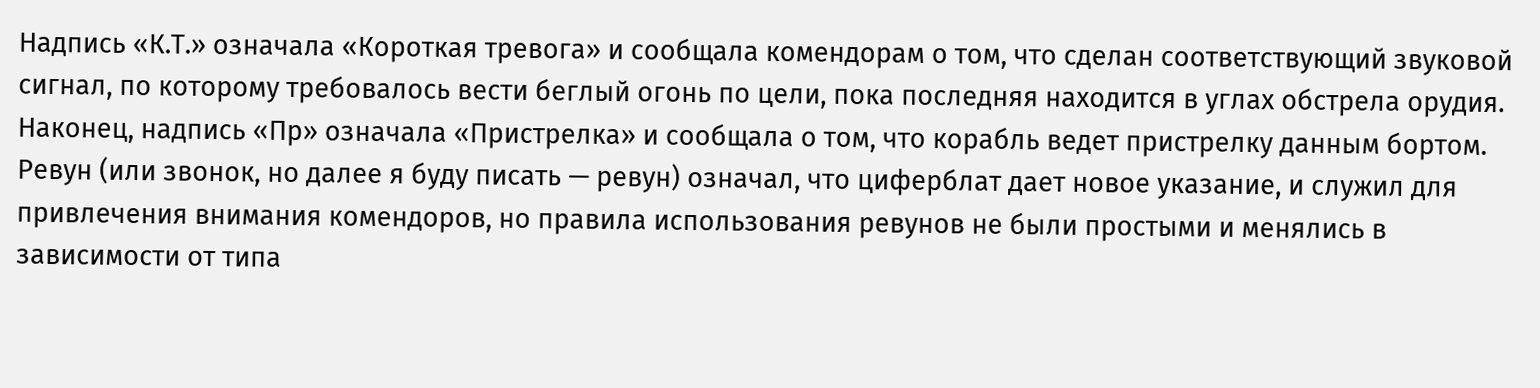Надпись «К.Т.» означала «Короткая тревога» и сообщала комендорам о том, что сделан соответствующий звуковой сигнал, по которому требовалось вести беглый огонь по цели, пока последняя находится в углах обстрела орудия. Наконец, надпись «Пр» означала «Пристрелка» и сообщала о том, что корабль ведет пристрелку данным бортом.
Ревун (или звонок, но далее я буду писать — ревун) означал, что циферблат дает новое указание, и служил для привлечения внимания комендоров, но правила использования ревунов не были простыми и менялись в зависимости от типа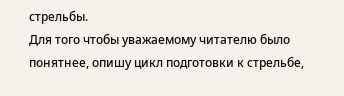стрельбы.
Для того чтобы уважаемому читателю было понятнее, опишу цикл подготовки к стрельбе,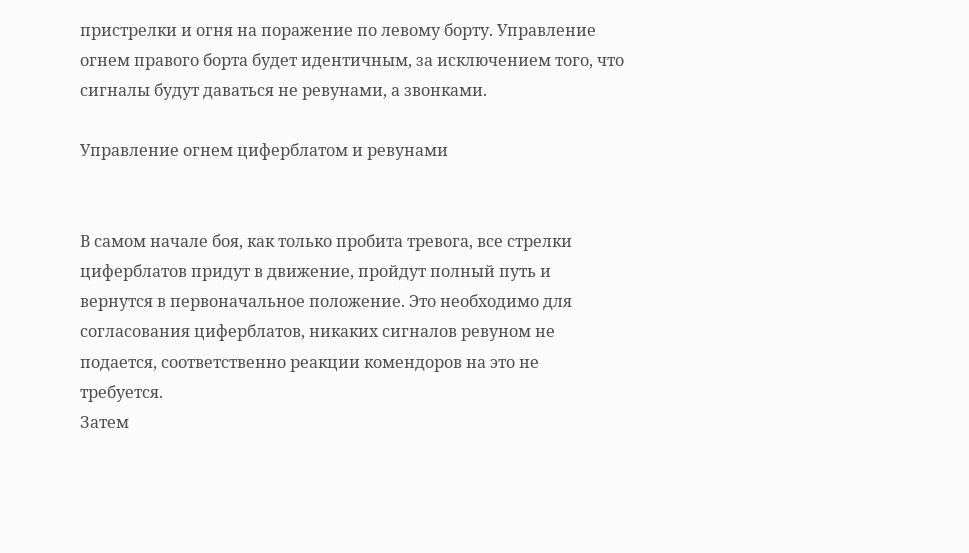пристрелки и огня на поражение по левому борту. Управление огнем правого борта будет идентичным, за исключением того, что сигналы будут даваться не ревунами, а звонками.

Управление огнем циферблатом и ревунами


В самом начале боя, как только пробита тревога, все стрелки циферблатов придут в движение, пройдут полный путь и вернутся в первоначальное положение. Это необходимо для согласования циферблатов, никаких сигналов ревуном не подается, соответственно реакции комендоров на это не требуется.
Затем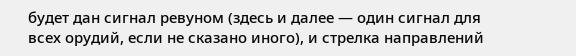будет дан сигнал ревуном (здесь и далее — один сигнал для всех орудий, если не сказано иного), и стрелка направлений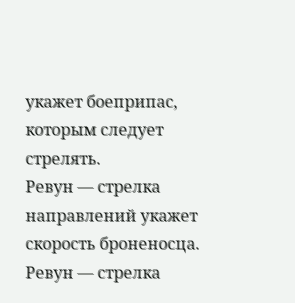укажет боеприпас, которым следует стрелять.
Ревун — стрелка направлений укажет скорость броненосца.
Ревун — стрелка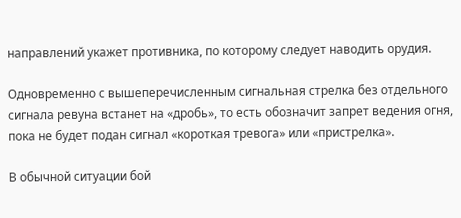направлений укажет противника, по которому следует наводить орудия.

Одновременно с вышеперечисленным сигнальная стрелка без отдельного сигнала ревуна встанет на «дробь», то есть обозначит запрет ведения огня, пока не будет подан сигнал «короткая тревога» или «пристрелка».

В обычной ситуации бой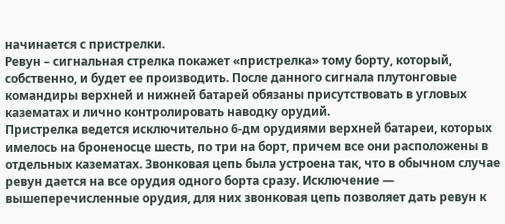начинается с пристрелки.
Ревун – сигнальная стрелка покажет «пристрелка» тому борту, который, собственно, и будет ее производить. После данного сигнала плутонговые командиры верхней и нижней батарей обязаны присутствовать в угловых казематах и лично контролировать наводку орудий.
Пристрелка ведется исключительно 6-дм орудиями верхней батареи, которых имелось на броненосце шесть, по три на борт, причем все они расположены в отдельных казематах. Звонковая цепь была устроена так, что в обычном случае ревун дается на все орудия одного борта сразу. Исключение — вышеперечисленные орудия, для них звонковая цепь позволяет дать ревун к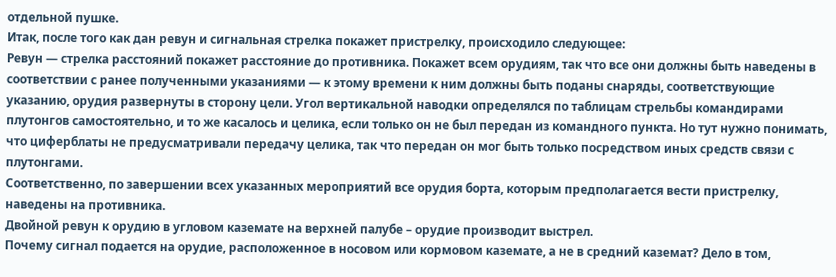отдельной пушке.
Итак, после того как дан ревун и сигнальная стрелка покажет пристрелку, происходило следующее:
Ревун — стрелка расстояний покажет расстояние до противника. Покажет всем орудиям, так что все они должны быть наведены в соответствии с ранее полученными указаниями — к этому времени к ним должны быть поданы снаряды, соответствующие указанию, орудия развернуты в сторону цели. Угол вертикальной наводки определялся по таблицам стрельбы командирами плутонгов самостоятельно, и то же касалось и целика, если только он не был передан из командного пункта. Но тут нужно понимать, что циферблаты не предусматривали передачу целика, так что передан он мог быть только посредством иных средств связи с плутонгами.
Соответственно, по завершении всех указанных мероприятий все орудия борта, которым предполагается вести пристрелку, наведены на противника.
Двойной ревун к орудию в угловом каземате на верхней палубе – орудие производит выстрел.
Почему сигнал подается на орудие, расположенное в носовом или кормовом каземате, а не в средний каземат? Дело в том,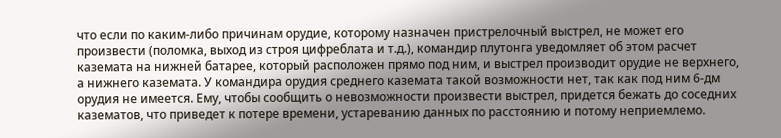что если по каким-либо причинам орудие, которому назначен пристрелочный выстрел, не может его произвести (поломка, выход из строя цифреблата и т.д.), командир плутонга уведомляет об этом расчет каземата на нижней батарее, который расположен прямо под ним, и выстрел производит орудие не верхнего, а нижнего каземата. У командира орудия среднего каземата такой возможности нет, так как под ним 6-дм орудия не имеется. Ему, чтобы сообщить о невозможности произвести выстрел, придется бежать до соседних казематов, что приведет к потере времени, устареванию данных по расстоянию и потому неприемлемо.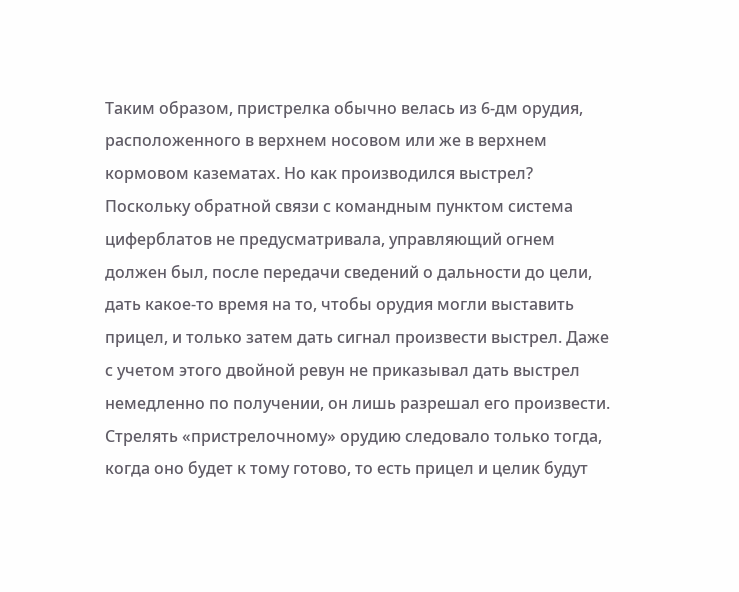Таким образом, пристрелка обычно велась из 6-дм орудия, расположенного в верхнем носовом или же в верхнем кормовом казематах. Но как производился выстрел?
Поскольку обратной связи с командным пунктом система циферблатов не предусматривала, управляющий огнем должен был, после передачи сведений о дальности до цели, дать какое-то время на то, чтобы орудия могли выставить прицел, и только затем дать сигнал произвести выстрел. Даже с учетом этого двойной ревун не приказывал дать выстрел немедленно по получении, он лишь разрешал его произвести. Стрелять «пристрелочному» орудию следовало только тогда, когда оно будет к тому готово, то есть прицел и целик будут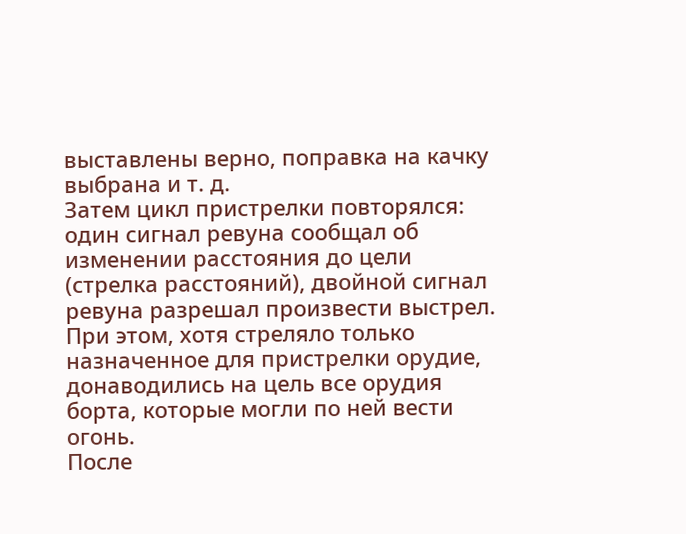выставлены верно, поправка на качку выбрана и т. д.
Затем цикл пристрелки повторялся: один сигнал ревуна сообщал об изменении расстояния до цели (стрелка расстояний), двойной сигнал ревуна разрешал произвести выстрел. При этом, хотя стреляло только назначенное для пристрелки орудие, донаводились на цель все орудия борта, которые могли по ней вести огонь.
После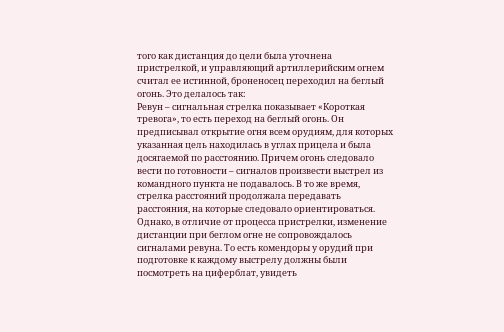того как дистанция до цели была уточнена пристрелкой, и управляющий артиллерийским огнем считал ее истинной, броненосец переходил на беглый огонь. Это делалось так:
Ревун – сигнальная стрелка показывает «Короткая тревога», то есть переход на беглый огонь. Он предписывал открытие огня всем орудиям, для которых указанная цель находилась в углах прицела и была досягаемой по расстоянию. Причем огонь следовало вести по готовности – сигналов произвести выстрел из командного пункта не подавалось. В то же время, стрелка расстояний продолжала передавать расстояния, на которые следовало ориентироваться.
Однако, в отличие от процесса пристрелки, изменение дистанции при беглом огне не сопровождалось сигналами ревуна. То есть комендоры у орудий при подготовке к каждому выстрелу должны были посмотреть на циферблат, увидеть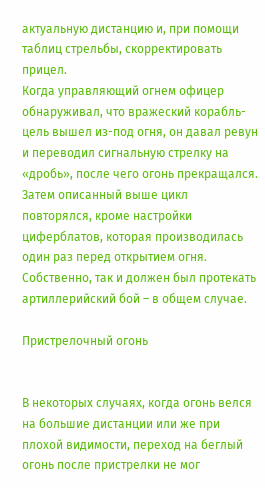актуальную дистанцию и, при помощи таблиц стрельбы, скорректировать прицел.
Когда управляющий огнем офицер обнаруживал, что вражеский корабль-цель вышел из-под огня, он давал ревун и переводил сигнальную стрелку на «дробь», после чего огонь прекращался. Затем описанный выше цикл повторялся, кроме настройки циферблатов, которая производилась один раз перед открытием огня.
Собственно, так и должен был протекать артиллерийский бой – в общем случае.

Пристрелочный огонь


В некоторых случаях, когда огонь велся на большие дистанции или же при плохой видимости, переход на беглый огонь после пристрелки не мог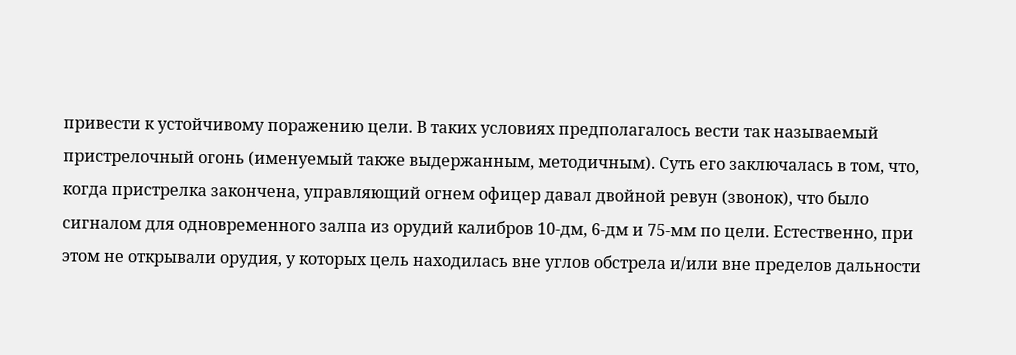привести к устойчивому поражению цели. В таких условиях предполагалось вести так называемый пристрелочный огонь (именуемый также выдержанным, методичным). Суть его заключалась в том, что, когда пристрелка закончена, управляющий огнем офицер давал двойной ревун (звонок), что было сигналом для одновременного залпа из орудий калибров 10-дм, 6-дм и 75-мм по цели. Естественно, при этом не открывали орудия, у которых цель находилась вне углов обстрела и/или вне пределов дальности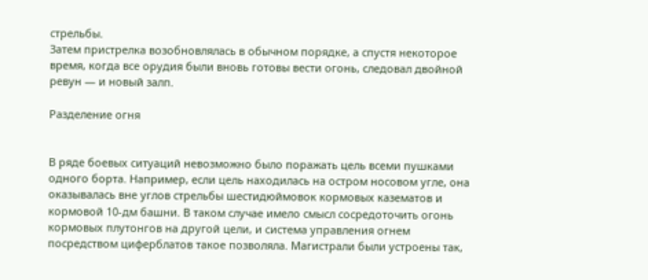стрельбы.
Затем пристрелка возобновлялась в обычном порядке, а спустя некоторое время, когда все орудия были вновь готовы вести огонь, следовал двойной ревун — и новый залп.

Разделение огня


В ряде боевых ситуаций невозможно было поражать цель всеми пушками одного борта. Например, если цель находилась на остром носовом угле, она оказывалась вне углов стрельбы шестидюймовок кормовых казематов и кормовой 10-дм башни. В таком случае имело смысл сосредоточить огонь кормовых плутонгов на другой цели, и система управления огнем посредством циферблатов такое позволяла. Магистрали были устроены так,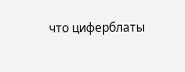что циферблаты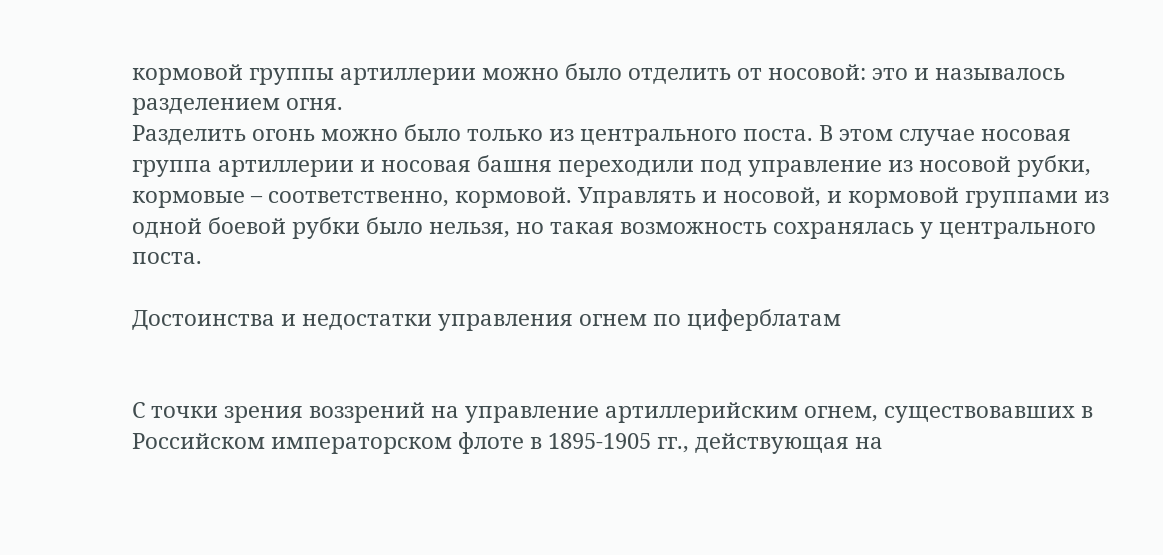кормовой группы артиллерии можно было отделить от носовой: это и называлось разделением огня.
Разделить огонь можно было только из центрального поста. В этом случае носовая группа артиллерии и носовая башня переходили под управление из носовой рубки, кормовые – соответственно, кормовой. Управлять и носовой, и кормовой группами из одной боевой рубки было нельзя, но такая возможность сохранялась у центрального поста.

Достоинства и недостатки управления огнем по циферблатам


С точки зрения воззрений на управление артиллерийским огнем, существовавших в Российском императорском флоте в 1895-1905 гг., действующая на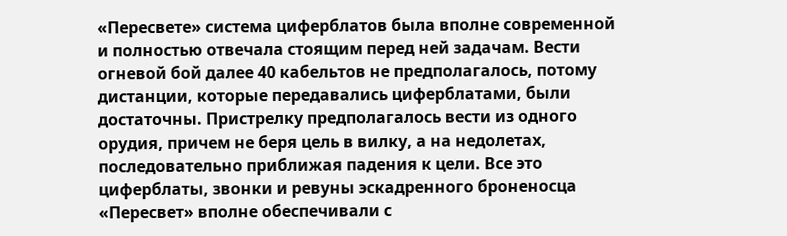«Пересвете» система циферблатов была вполне современной и полностью отвечала стоящим перед ней задачам. Вести огневой бой далее 40 кабельтов не предполагалось, потому дистанции, которые передавались циферблатами, были достаточны. Пристрелку предполагалось вести из одного орудия, причем не беря цель в вилку, а на недолетах, последовательно приближая падения к цели. Все это циферблаты, звонки и ревуны эскадренного броненосца «Пересвет» вполне обеспечивали с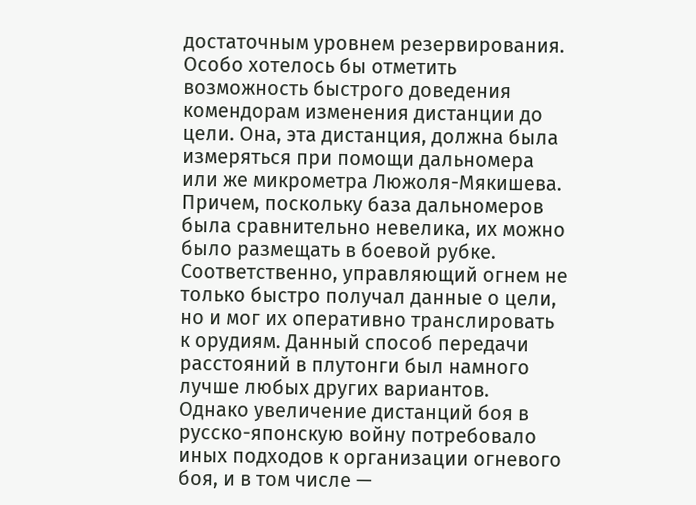достаточным уровнем резервирования.
Особо хотелось бы отметить возможность быстрого доведения комендорам изменения дистанции до цели. Она, эта дистанция, должна была измеряться при помощи дальномера или же микрометра Люжоля-Мякишева. Причем, поскольку база дальномеров была сравнительно невелика, их можно было размещать в боевой рубке. Соответственно, управляющий огнем не только быстро получал данные о цели, но и мог их оперативно транслировать к орудиям. Данный способ передачи расстояний в плутонги был намного лучше любых других вариантов.
Однако увеличение дистанций боя в русско-японскую войну потребовало иных подходов к организации огневого боя, и в том числе —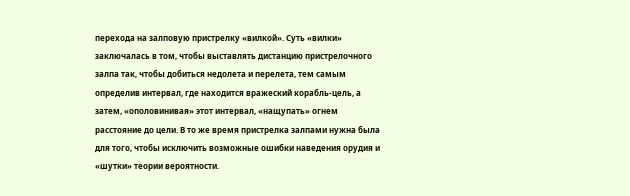перехода на залповую пристрелку «вилкой». Суть «вилки» заключалась в том, чтобы выставлять дистанцию пристрелочного залпа так, чтобы добиться недолета и перелета, тем самым определив интервал, где находится вражеский корабль-цель, а затем, «ополовинивая» этот интервал, «нащупать» огнем расстояние до цели. В то же время пристрелка залпами нужна была для того, чтобы исключить возможные ошибки наведения орудия и «шутки» теории вероятности.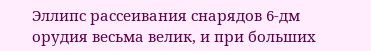Эллипс рассеивания снарядов 6-дм орудия весьма велик, и при больших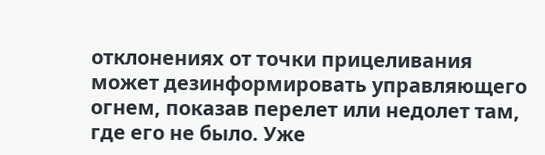отклонениях от точки прицеливания может дезинформировать управляющего огнем, показав перелет или недолет там, где его не было. Уже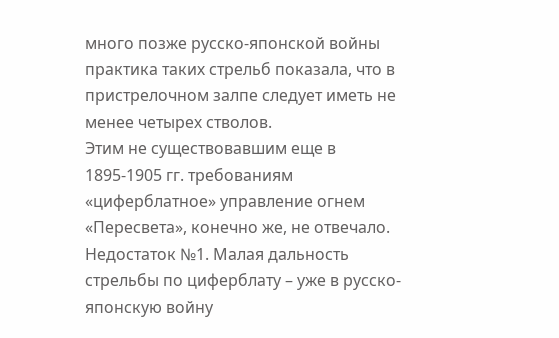много позже русско-японской войны практика таких стрельб показала, что в пристрелочном залпе следует иметь не менее четырех стволов.
Этим не существовавшим еще в 1895-1905 гг. требованиям «циферблатное» управление огнем «Пересвета», конечно же, не отвечало.
Недостаток №1. Малая дальность стрельбы по циферблату – уже в русско-японскую войну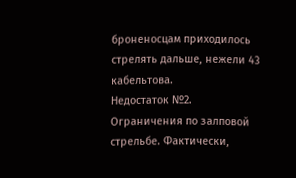броненосцам приходилось стрелять дальше, нежели 43 кабельтова.
Недостаток №2. Ограничения по залповой стрельбе. Фактически,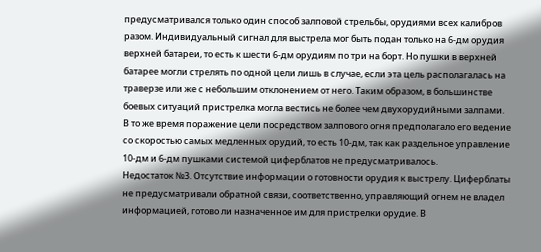предусматривался только один способ залповой стрельбы, орудиями всех калибров разом. Индивидуальный сигнал для выстрела мог быть подан только на 6-дм орудия верхней батареи, то есть к шести 6-дм орудиям по три на борт. Но пушки в верхней батарее могли стрелять по одной цели лишь в случае, если эта цель располагалась на траверзе или же с небольшим отклонением от него. Таким образом, в большинстве боевых ситуаций пристрелка могла вестись не более чем двухорудийными залпами.
В то же время поражение цели посредством залпового огня предполагало его ведение со скоростью самых медленных орудий, то есть 10-дм, так как раздельное управление 10-дм и 6-дм пушками системой циферблатов не предусматривалось.
Недостаток №3. Отсутствие информации о готовности орудия к выстрелу. Циферблаты не предусматривали обратной связи, соответственно, управляющий огнем не владел информацией, готово ли назначенное им для пристрелки орудие. В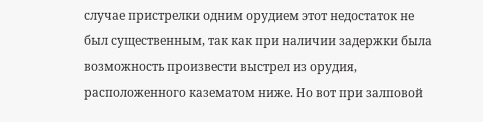случае пристрелки одним орудием этот недостаток не был существенным, так как при наличии задержки была возможность произвести выстрел из орудия, расположенного казематом ниже. Но вот при залповой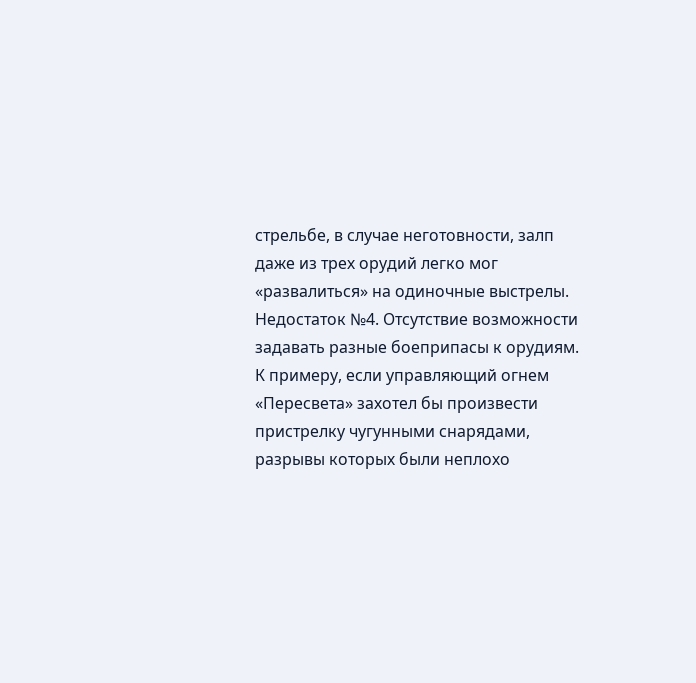стрельбе, в случае неготовности, залп даже из трех орудий легко мог «развалиться» на одиночные выстрелы.
Недостаток №4. Отсутствие возможности задавать разные боеприпасы к орудиям. К примеру, если управляющий огнем «Пересвета» захотел бы произвести пристрелку чугунными снарядами, разрывы которых были неплохо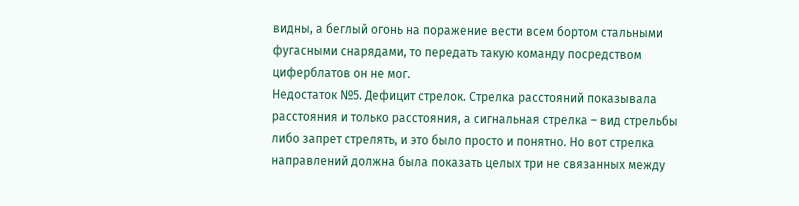видны, а беглый огонь на поражение вести всем бортом стальными фугасными снарядами, то передать такую команду посредством циферблатов он не мог.
Недостаток №5. Дефицит стрелок. Стрелка расстояний показывала расстояния и только расстояния, а сигнальная стрелка – вид стрельбы либо запрет стрелять, и это было просто и понятно. Но вот стрелка направлений должна была показать целых три не связанных между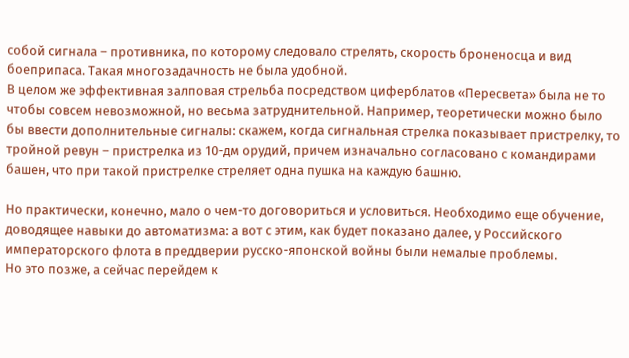собой сигнала – противника, по которому следовало стрелять, скорость броненосца и вид боеприпаса. Такая многозадачность не была удобной.
В целом же эффективная залповая стрельба посредством циферблатов «Пересвета» была не то чтобы совсем невозможной, но весьма затруднительной. Например, теоретически можно было бы ввести дополнительные сигналы: скажем, когда сигнальная стрелка показывает пристрелку, то тройной ревун – пристрелка из 10-дм орудий, причем изначально согласовано с командирами башен, что при такой пристрелке стреляет одна пушка на каждую башню.

Но практически, конечно, мало о чем-то договориться и условиться. Необходимо еще обучение, доводящее навыки до автоматизма: а вот с этим, как будет показано далее, у Российского императорского флота в преддверии русско-японской войны были немалые проблемы.
Но это позже, а сейчас перейдем к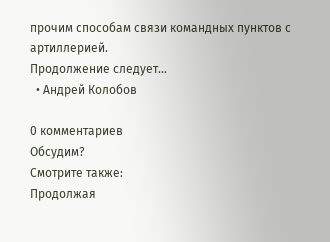прочим способам связи командных пунктов с артиллерией.
Продолжение следует…
  • Андрей Колобов

0 комментариев
Обсудим?
Смотрите также:
Продолжая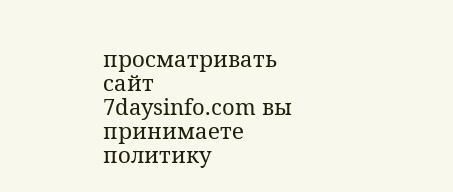просматривать сайт 7daysinfo.com вы принимаете политику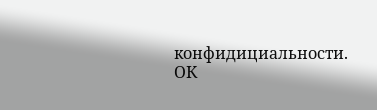конфидициальности.
ОК